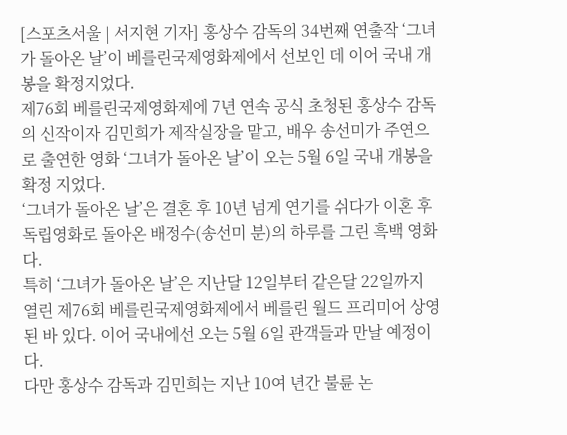[스포츠서울 | 서지현 기자] 홍상수 감독의 34번째 연출작 ‘그녀가 돌아온 날’이 베를린국제영화제에서 선보인 데 이어 국내 개봉을 확정지었다.
제76회 베를린국제영화제에 7년 연속 공식 초청된 홍상수 감독의 신작이자 김민희가 제작실장을 맡고, 배우 송선미가 주연으로 출연한 영화 ‘그녀가 돌아온 날’이 오는 5월 6일 국내 개봉을 확정 지었다.
‘그녀가 돌아온 날’은 결혼 후 10년 넘게 연기를 쉬다가 이혼 후 독립영화로 돌아온 배정수(송선미 분)의 하루를 그린 흑백 영화다.
특히 ‘그녀가 돌아온 날’은 지난달 12일부터 같은달 22일까지 열린 제76회 베를린국제영화제에서 베를린 월드 프리미어 상영된 바 있다. 이어 국내에선 오는 5월 6일 관객들과 만날 예정이다.
다만 홍상수 감독과 김민희는 지난 10여 년간 불륜 논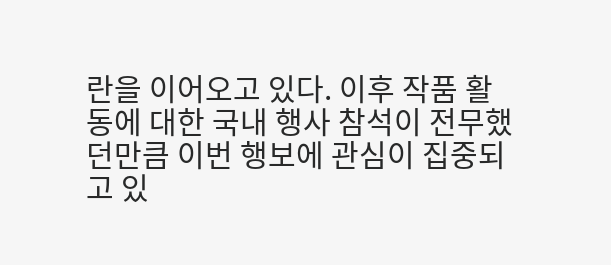란을 이어오고 있다. 이후 작품 활동에 대한 국내 행사 참석이 전무했던만큼 이번 행보에 관심이 집중되고 있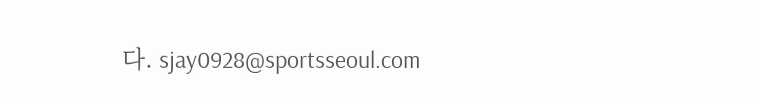다. sjay0928@sportsseoul.com